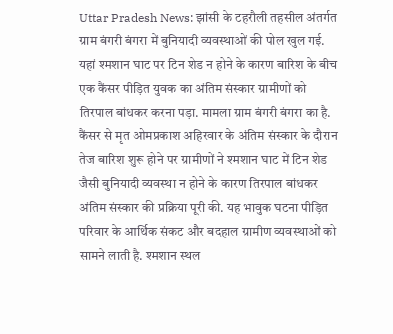Uttar Pradesh News: झांसी के टहरौली तहसील अंतर्गत ग्राम बंगरी बंगरा में बुनियादी व्यवस्थाओं की पोल खुल गई. यहां श्मशान घाट पर टिन शेड न होने के कारण बारिश के बीच एक कैंसर पीड़ित युवक का अंतिम संस्कार ग्रामीणों को तिरपाल बांधकर करना पड़ा. मामला ग्राम बंगरी बंगरा का है.
कैंसर से मृत ओमप्रकाश अहिरवार के अंतिम संस्कार के दौरान तेज बारिश शुरू होने पर ग्रामीणों ने श्मशान घाट में टिन शेड जैसी बुनियादी व्यवस्था न होने के कारण तिरपाल बांधकर अंतिम संस्कार की प्रक्रिया पूरी की. यह भावुक घटना पीड़ित परिवार के आर्थिक संकट और बदहाल ग्रामीण व्यवस्थाओं को सामने लाती है. श्मशान स्थल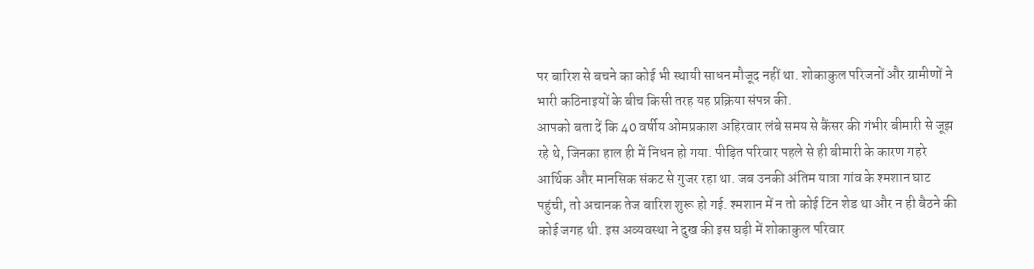पर बारिश से बचने का कोई भी स्थायी साधन मौजूद नहीं था. शोकाकुल परिजनों और ग्रामीणों ने भारी कठिनाइयों के बीच किसी तरह यह प्रक्रिया संपन्न की.
आपको बता दें कि 40 वर्षीय ओमप्रकाश अहिरवार लंबे समय से कैंसर की गंभीर बीमारी से जूझ रहे थे, जिनका हाल ही में निधन हो गया. पीड़ित परिवार पहले से ही बीमारी के कारण गहरे आर्थिक और मानसिक संकट से गुजर रहा था. जब उनकी अंतिम यात्रा गांव के श्मशान घाट पहुंची, तो अचानक तेज बारिश शुरू हो गई. श्मशान में न तो कोई टिन शेड था और न ही बैठने की कोई जगह थी. इस अव्यवस्था ने दुख की इस घड़ी में शोकाकुल परिवार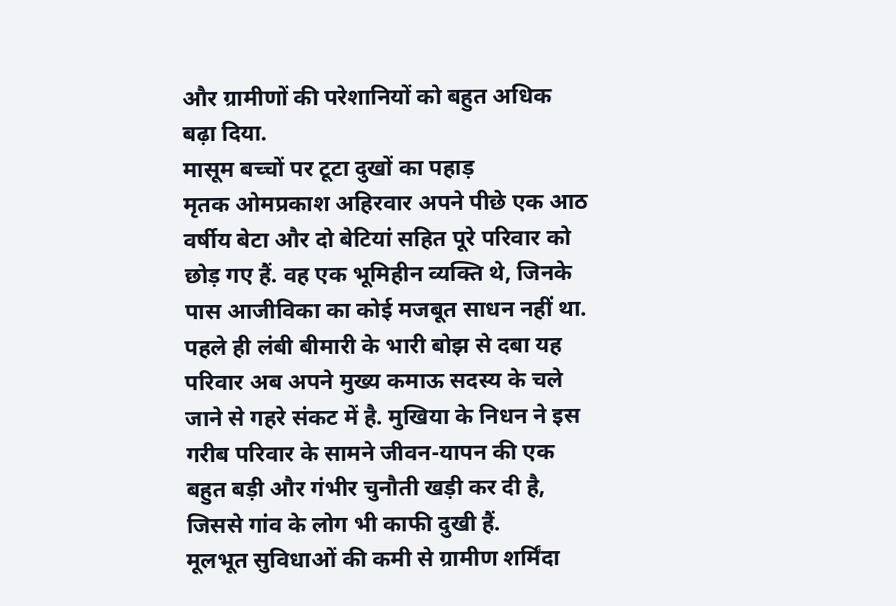और ग्रामीणों की परेशानियों को बहुत अधिक बढ़ा दिया.
मासूम बच्चों पर टूटा दुखों का पहाड़
मृतक ओमप्रकाश अहिरवार अपने पीछे एक आठ वर्षीय बेटा और दो बेटियां सहित पूरे परिवार को छोड़ गए हैं. वह एक भूमिहीन व्यक्ति थे, जिनके पास आजीविका का कोई मजबूत साधन नहीं था. पहले ही लंबी बीमारी के भारी बोझ से दबा यह परिवार अब अपने मुख्य कमाऊ सदस्य के चले जाने से गहरे संकट में है. मुखिया के निधन ने इस गरीब परिवार के सामने जीवन-यापन की एक बहुत बड़ी और गंभीर चुनौती खड़ी कर दी है, जिससे गांव के लोग भी काफी दुखी हैं.
मूलभूत सुविधाओं की कमी से ग्रामीण शर्मिंदा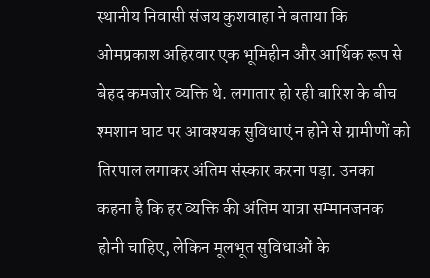स्थानीय निवासी संजय कुशवाहा ने बताया कि ओमप्रकाश अहिरवार एक भूमिहीन और आर्थिक रूप से बेहद कमजोर व्यक्ति थे. लगातार हो रही बारिश के बीच श्मशान घाट पर आवश्यक सुविधाएं न होने से ग्रामीणों को तिरपाल लगाकर अंतिम संस्कार करना पड़ा. उनका कहना है कि हर व्यक्ति की अंतिम यात्रा सम्मानजनक होनी चाहिए, लेकिन मूलभूत सुविधाओं के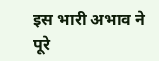इस भारी अभाव ने पूरे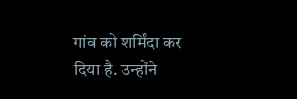गांव को शर्मिंदा कर दिया है. उन्होंने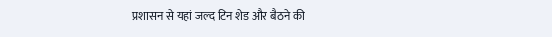प्रशासन से यहां जल्द टिन शेड और बैठने की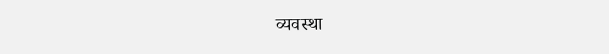व्यवस्था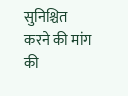सुनिश्चित करने की मांग की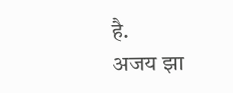है.
अजय झा